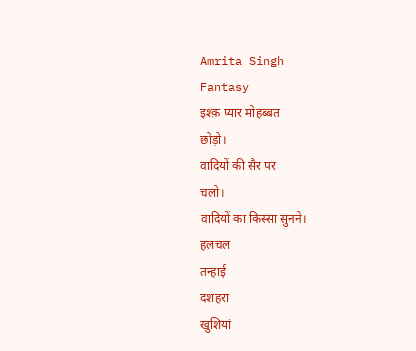Amrita Singh
Fantasy
इश्क़ प्यार मोहब्बत
छोड़ो।
वादियों की सैर पर
चलो।
वादियों का किस्सा सुनने।
हलचल
तन्हाई
दशहरा
खुशियां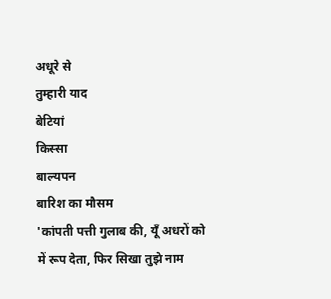अधूरे से
तुम्हारी याद
बेटियां
किस्सा
बाल्यपन
बारिश का मौसम
'कांपती पत्ती गुलाब की, यूँ अधरों को में रूप देता, फिर सिखा तुझे नाम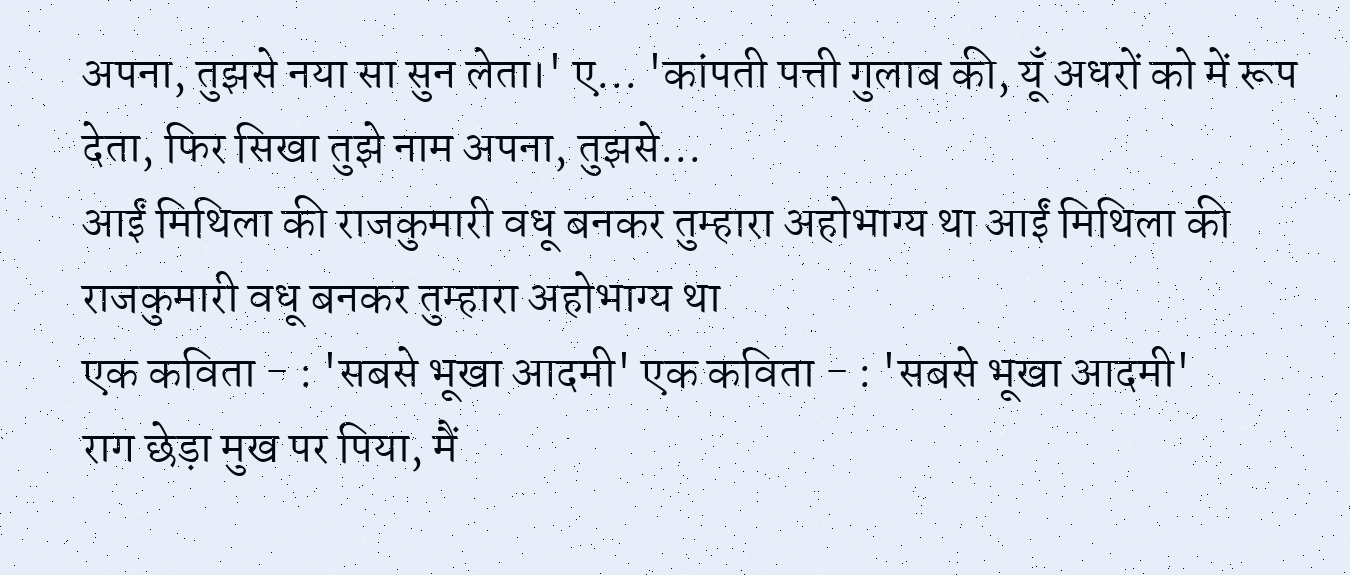अपना, तुझसे नया सा सुन लेता।' ए... 'कांपती पत्ती गुलाब की, यूँ अधरों को में रूप देता, फिर सिखा तुझे नाम अपना, तुझसे...
आईं मिथिला की राजकुमारी वधू बनकर तुम्हारा अहोभाग्य था आईं मिथिला की राजकुमारी वधू बनकर तुम्हारा अहोभाग्य था
एक कविता - : 'सबसे भूखा आदमी' एक कविता - : 'सबसे भूखा आदमी'
राग छेड़ा मुख पर पिया, मैं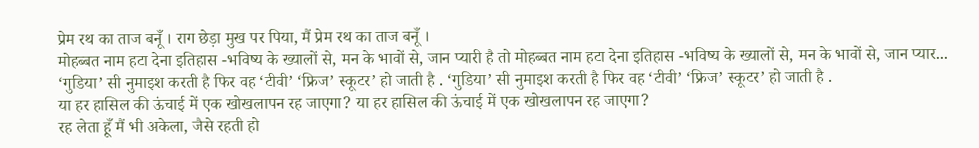प्रेम रथ का ताज बनूँ । राग छेड़ा मुख पर पिया, मैं प्रेम रथ का ताज बनूँ ।
मोहब्बत नाम हटा देना इतिहास -भविष्य के ख्यालों से, मन के भावों से, जान प्यारी है तो मोहब्बत नाम हटा देना इतिहास -भविष्य के ख्यालों से, मन के भावों से, जान प्यार...
‘गुडिया’ सी नुमाइश करती है फिर वह ‘टीवी’ ‘फ्रिज’ स्कूटर’ हो जाती है . ‘गुडिया’ सी नुमाइश करती है फिर वह ‘टीवी’ ‘फ्रिज’ स्कूटर’ हो जाती है .
या हर हासिल की ऊंचाई में एक खोखलापन रह जाएगा? या हर हासिल की ऊंचाई में एक खोखलापन रह जाएगा?
रह लेता हूँ मैं भी अकेला, जैसे रहती हो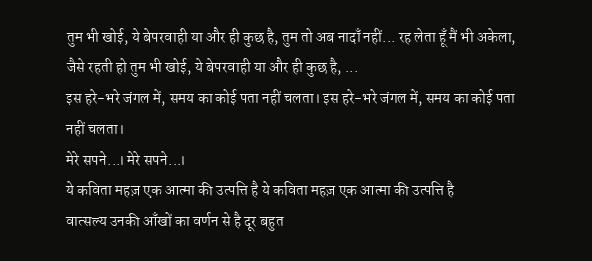तुम भी खोई, ये बेपरवाही या और ही कुछ है, तुम तो अब नादाँ नहीं... रह लेता हूँ मैं भी अकेला, जैसे रहती हो तुम भी खोई, ये बेपरवाही या और ही कुछ है, ...
इस हरे-भरे जंगल में, समय का कोई पता नहीं चलता। इस हरे-भरे जंगल में, समय का कोई पता नहीं चलता।
मेरे सपने...। मेरे सपने...।
ये कविता महज़ एक आत्मा की उत्पत्ति है ये कविता महज़ एक आत्मा की उत्पत्ति है
वात्सल्य उनकी आँखों का वर्णन से है दूर बहुत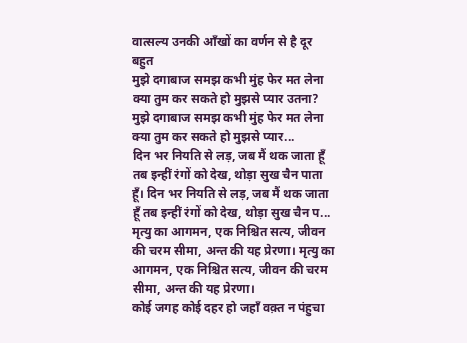वात्सल्य उनकी आँखों का वर्णन से है दूर बहुत
मुझे दगाबाज समझ कभी मुंह फेर मत लेना क्या तुम कर सकते हो मुझसे प्यार उतना? मुझे दगाबाज समझ कभी मुंह फेर मत लेना क्या तुम कर सकते हो मुझसे प्यार...
दिन भर नियति से लड़, जब मैं थक जाता हूँ तब इन्हीं रंगों को देख, थोड़ा सुख चैन पाता हूँ। दिन भर नियति से लड़, जब मैं थक जाता हूँ तब इन्हीं रंगों को देख, थोड़ा सुख चैन प...
मृत्यु का आगमन, एक निश्चित सत्य, जीवन की चरम सीमा, अन्त की यह प्रेरणा। मृत्यु का आगमन, एक निश्चित सत्य, जीवन की चरम सीमा, अन्त की यह प्रेरणा।
कोई जगह कोई दहर हो जहाँ वक़्त न पंहुचा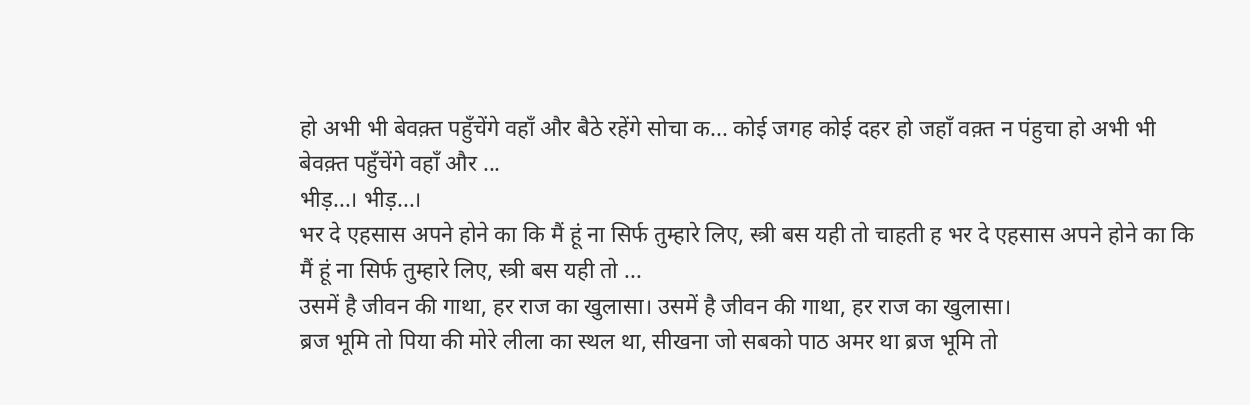हो अभी भी बेवक़्त पहुँचेंगे वहाँ और बैठे रहेंगे सोचा क... कोई जगह कोई दहर हो जहाँ वक़्त न पंहुचा हो अभी भी बेवक़्त पहुँचेंगे वहाँ और ...
भीड़...। भीड़...।
भर दे एहसास अपने होने का कि मैं हूं ना सिर्फ तुम्हारे लिए, स्त्री बस यही तो चाहती ह भर दे एहसास अपने होने का कि मैं हूं ना सिर्फ तुम्हारे लिए, स्त्री बस यही तो ...
उसमें है जीवन की गाथा, हर राज का खुलासा। उसमें है जीवन की गाथा, हर राज का खुलासा।
ब्रज भूमि तो पिया की मोरे लीला का स्थल था, सीखना जो सबको पाठ अमर था ब्रज भूमि तो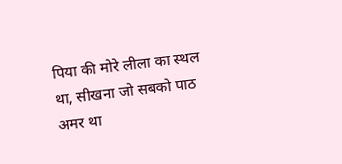पिया की मोरे लीला का स्थल था, सीखना जो सबको पाठ अमर था